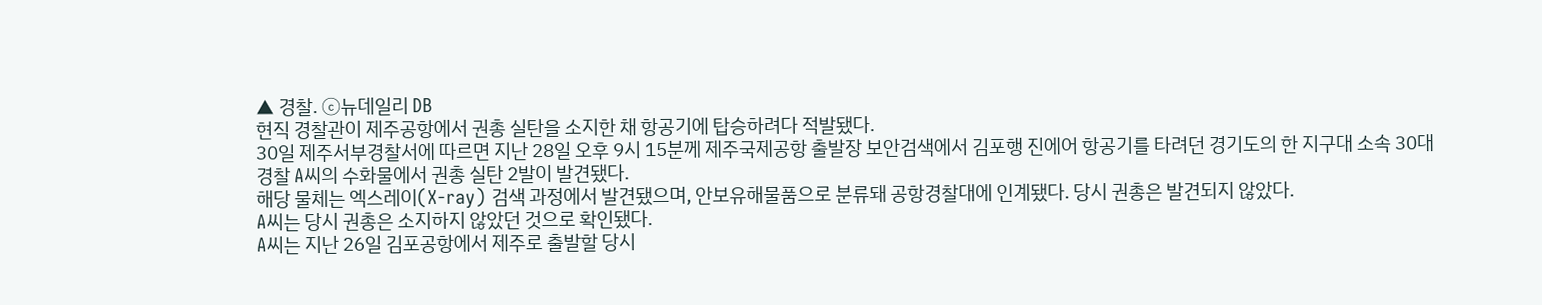▲ 경찰. ⓒ뉴데일리 DB
현직 경찰관이 제주공항에서 권총 실탄을 소지한 채 항공기에 탑승하려다 적발됐다.
30일 제주서부경찰서에 따르면 지난 28일 오후 9시 15분께 제주국제공항 출발장 보안검색에서 김포행 진에어 항공기를 타려던 경기도의 한 지구대 소속 30대 경찰 A씨의 수화물에서 권총 실탄 2발이 발견됐다.
해당 물체는 엑스레이(X-ray) 검색 과정에서 발견됐으며, 안보유해물품으로 분류돼 공항경찰대에 인계됐다. 당시 권총은 발견되지 않았다.
A씨는 당시 권총은 소지하지 않았던 것으로 확인됐다.
A씨는 지난 26일 김포공항에서 제주로 출발할 당시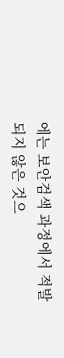에는 보안검색 과정에서 적발되지 않은 것으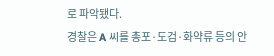로 파악됐다.
경찰은 A 씨를 총포·도검·화약류 등의 안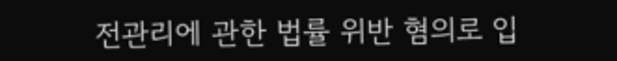전관리에 관한 법률 위반 혐의로 입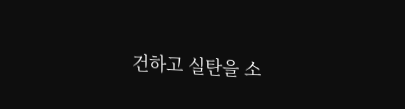건하고 실탄을 소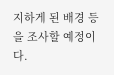지하게 된 배경 등을 조사할 예정이다.